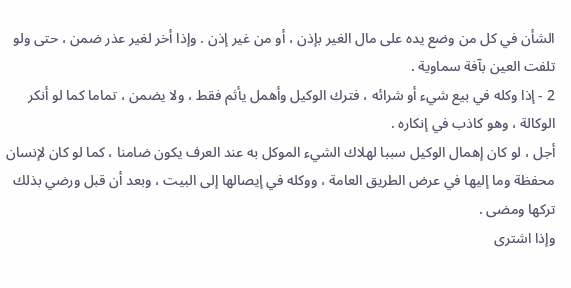الشأن في كل من وضع يده على مال الغير بإذن ، أو من غير إذن . وإذا أخر لغير عذر ضمن ، حتى ولو تلفت العين بآفة سماوية .
2 - إذا وكله في بيع شيء أو شرائه ، فترك الوكيل وأهمل يأثم فقط ، ولا يضمن ، تماما كما لو أنكر الوكالة ، وهو كاذب في إنكاره .
أجل ، لو كان إهمال الوكيل سببا لهلاك الشيء الموكل به عند العرف يكون ضامنا ، كما لو كان لإنسان محفظة وما إليها في عرض الطريق العامة ، ووكله في إيصالها إلى البيت ، وبعد أن قبل ورضي بذلك تركها ومضى .
وإذا اشترى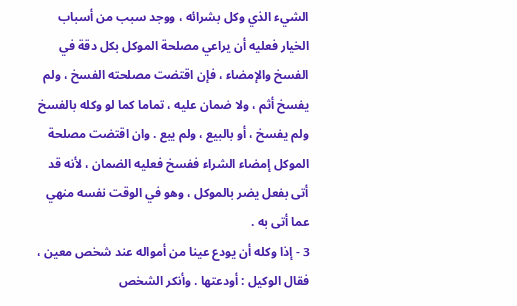الشيء الذي وكل بشرائه ، ووجد سبب من أسباب الخيار فعليه أن يراعي مصلحة الموكل بكل دقة في الفسخ والإمضاء ، فإن اقتضت مصلحته الفسخ ، ولم يفسخ أثم ، ولا ضمان عليه ، تماما كما لو وكله بالفسخ ولم يفسخ ، أو بالبيع ، ولم يبع . وان اقتضت مصلحة الموكل إمضاء الشراء ففسخ فعليه الضمان ، لأنه قد أتى بفعل يضر بالموكل ، وهو في الوقت نفسه منهي عما أتى به .
3 - إذا وكله أن يودع عينا من أمواله عند شخص معين ، فقال الوكيل : أودعتها . وأنكر الشخص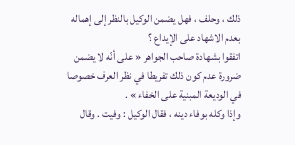ذلك ، وحلف ، فهل يضمن الوكيل بالنظر إلى إهماله بعدم الاشهاد على الإيداع ؟
اتفقوا بشهادة صاحب الجواهر « على أنّه لا يضمن ضرورة عدم كون ذلك تفريطا في نظر العرف خصوصا في الوديعة المبنية على الخفاء » .
وإذا وكله بوفاء دينه ، فقال الوكيل : وفيت . وقال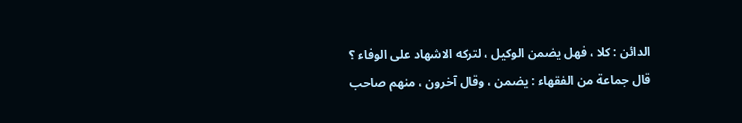الدائن : كلا ، فهل يضمن الوكيل ، لتركه الاشهاد على الوفاء ؟
قال جماعة من الفقهاء : يضمن ، وقال آخرون ، منهم صاحب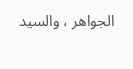الجواهر ، والسيد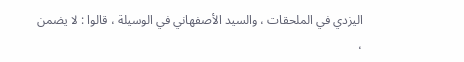اليزدي في الملحقات ، والسيد الأصفهاني في الوسيلة ، قالوا : لا يضمن ،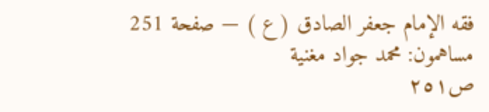فقه الإمام جعفر الصادق ( ع ) — صفحة 251
مساهمون: محمد جواد مغنية
ص٢٥١